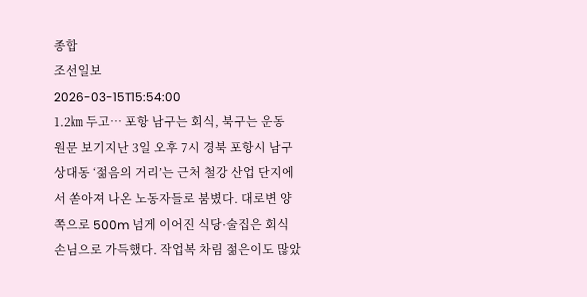종합
조선일보
2026-03-15T15:54:00
1.2㎞ 두고… 포항 남구는 회식, 북구는 운동
원문 보기지난 3일 오후 7시 경북 포항시 남구 상대동 ‘젊음의 거리’는 근처 철강 산업 단지에서 쏟아져 나온 노동자들로 붐볐다. 대로변 양쪽으로 500m 넘게 이어진 식당·술집은 회식 손님으로 가득했다. 작업복 차림 젊은이도 많았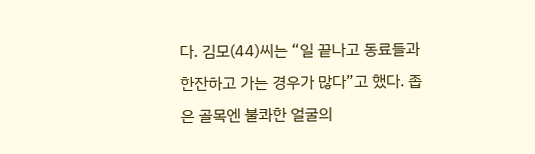다. 김모(44)씨는 “일 끝나고 동료들과 한잔하고 가는 경우가 많다”고 했다. 좁은 골목엔 불콰한 얼굴의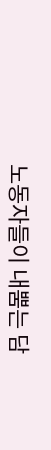노동자들이 내뿜는 담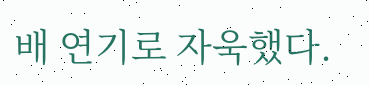배 연기로 자욱했다.